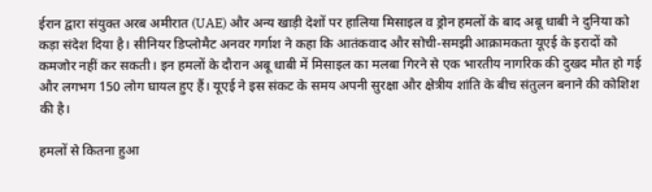ईरान द्वारा संयुक्त अरब अमीरात (UAE) और अन्य खाड़ी देशों पर हालिया मिसाइल व ड्रोन हमलों के बाद अबू धाबी ने दुनिया को कड़ा संदेश दिया है। सीनियर डिप्लोमैट अनवर गर्गाश ने कहा कि आतंकवाद और सोची-समझी आक्रामकता यूएई के इरादों को कमजोर नहीं कर सकती। इन हमलों के दौरान अबू धाबी में मिसाइल का मलबा गिरने से एक भारतीय नागरिक की दुखद मौत हो गई और लगभग 150 लोग घायल हुए हैं। यूएई ने इस संकट के समय अपनी सुरक्षा और क्षेत्रीय शांति के बीच संतुलन बनाने की कोशिश की है।

हमलों से कितना हुआ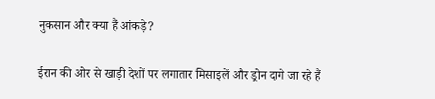नुकसान और क्या हैं आंकड़े?

ईरान की ओर से खाड़ी देशों पर लगातार मिसाइलें और ड्रोन दागे जा रहे हैं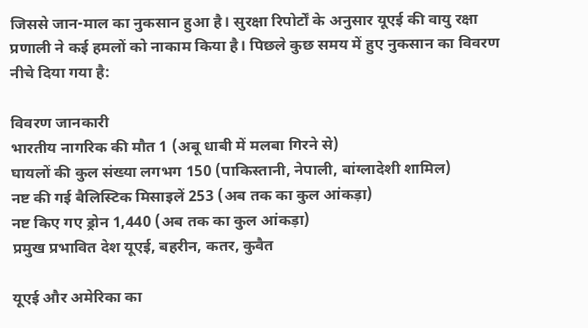जिससे जान-माल का नुकसान हुआ है। सुरक्षा रिपोर्टों के अनुसार यूएई की वायु रक्षा प्रणाली ने कई हमलों को नाकाम किया है। पिछले कुछ समय में हुए नुकसान का विवरण नीचे दिया गया है:

विवरण जानकारी
भारतीय नागरिक की मौत 1 (अबू धाबी में मलबा गिरने से)
घायलों की कुल संख्या लगभग 150 (पाकिस्तानी, नेपाली, बांग्लादेशी शामिल)
नष्ट की गई बैलिस्टिक मिसाइलें 253 (अब तक का कुल आंकड़ा)
नष्ट किए गए ड्रोन 1,440 (अब तक का कुल आंकड़ा)
प्रमुख प्रभावित देश यूएई, बहरीन, कतर, कुवैत

यूएई और अमेरिका का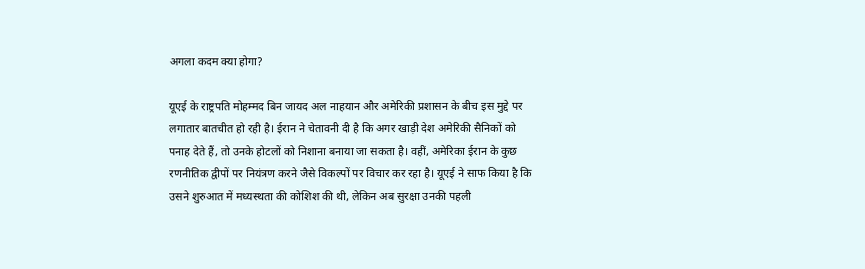अगला कदम क्या होगा?

यूएई के राष्ट्रपति मोहम्मद बिन जायद अल नाहयान और अमेरिकी प्रशासन के बीच इस मुद्दे पर लगातार बातचीत हो रही है। ईरान ने चेतावनी दी है कि अगर खाड़ी देश अमेरिकी सैनिकों को पनाह देते हैं, तो उनके होटलों को निशाना बनाया जा सकता है। वहीं, अमेरिका ईरान के कुछ रणनीतिक द्वीपों पर नियंत्रण करने जैसे विकल्पों पर विचार कर रहा है। यूएई ने साफ किया है कि उसने शुरुआत में मध्यस्थता की कोशिश की थी, लेकिन अब सुरक्षा उनकी पहली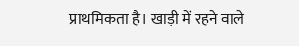प्राथमिकता है। खाड़ी में रहने वाले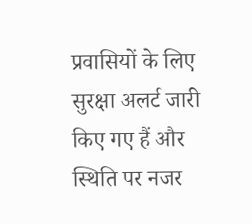प्रवासियों के लिए सुरक्षा अलर्ट जारी किए गए हैं और स्थिति पर नजर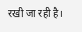रखी जा रही है।